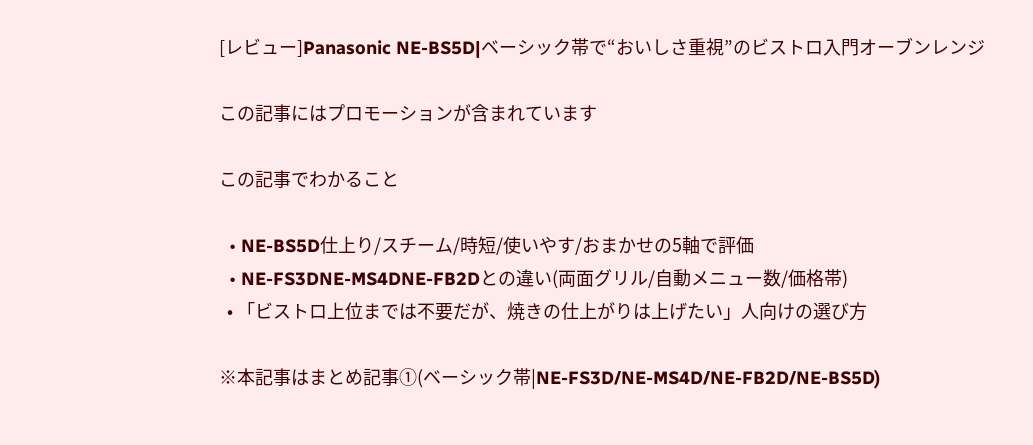[レビュー]Panasonic NE-BS5D|ベーシック帯で“おいしさ重視”のビストロ入門オーブンレンジ

この記事にはプロモーションが含まれています

この記事でわかること

  • NE-BS5D仕上り/スチーム/時短/使いやす/おまかせの5軸で評価
  • NE-FS3DNE-MS4DNE-FB2Dとの違い(両面グリル/自動メニュー数/価格帯)
  • 「ビストロ上位までは不要だが、焼きの仕上がりは上げたい」人向けの選び方

※本記事はまとめ記事①(ベーシック帯|NE-FS3D/NE-MS4D/NE-FB2D/NE-BS5D)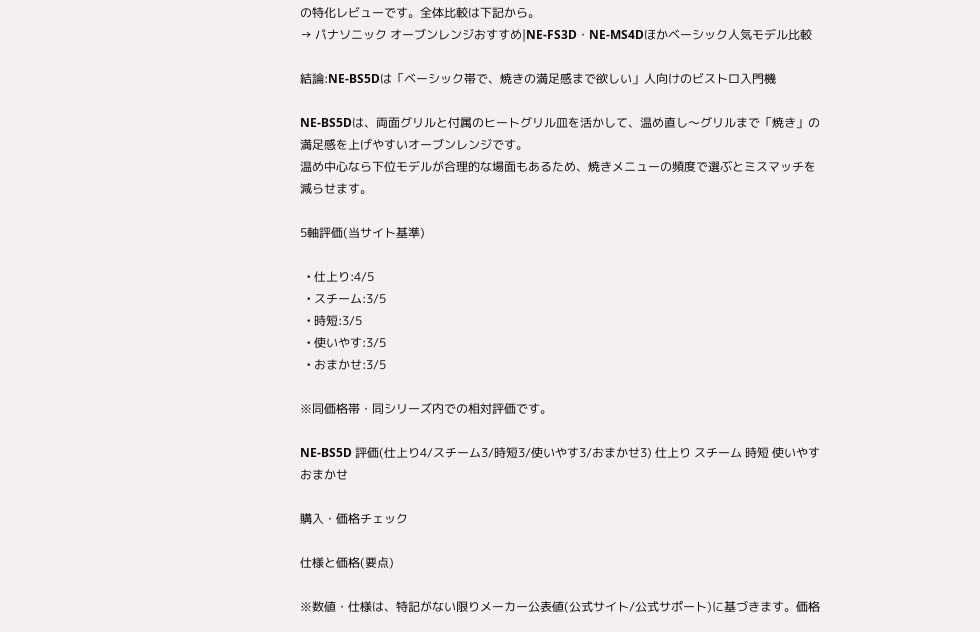の特化レビューです。全体比較は下記から。
→ パナソニック オーブンレンジおすすめ|NE-FS3D・NE-MS4Dほかベーシック人気モデル比較

結論:NE-BS5Dは「ベーシック帯で、焼きの満足感まで欲しい」人向けのビストロ入門機

NE-BS5Dは、両面グリルと付属のヒートグリル皿を活かして、温め直し〜グリルまで「焼き」の満足感を上げやすいオーブンレンジです。
温め中心なら下位モデルが合理的な場面もあるため、焼きメニューの頻度で選ぶとミスマッチを減らせます。

5軸評価(当サイト基準)

  • 仕上り:4/5
  • スチーム:3/5
  • 時短:3/5
  • 使いやす:3/5
  • おまかせ:3/5

※同価格帯・同シリーズ内での相対評価です。

NE-BS5D 評価(仕上り4/スチーム3/時短3/使いやす3/おまかせ3) 仕上り スチーム 時短 使いやす おまかせ

購入・価格チェック

仕様と価格(要点)

※数値・仕様は、特記がない限りメーカー公表値(公式サイト/公式サポート)に基づきます。価格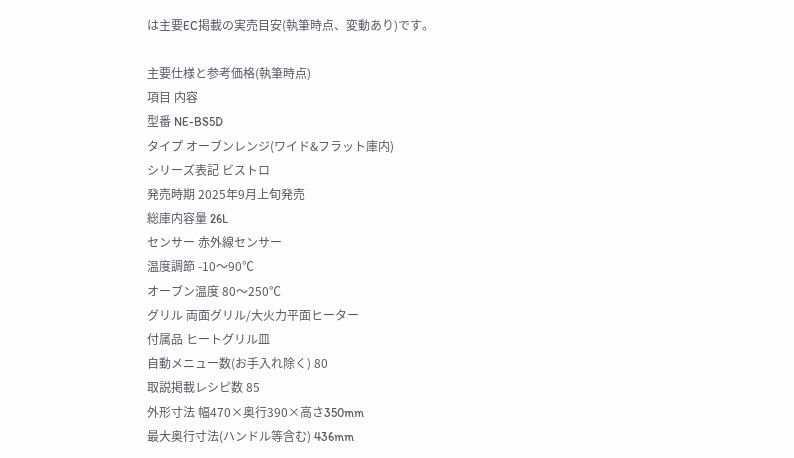は主要EC掲載の実売目安(執筆時点、変動あり)です。

主要仕様と参考価格(執筆時点)
項目 内容
型番 NE-BS5D
タイプ オーブンレンジ(ワイド&フラット庫内)
シリーズ表記 ビストロ
発売時期 2025年9月上旬発売
総庫内容量 26L
センサー 赤外線センサー
温度調節 -10〜90℃
オーブン温度 80〜250℃
グリル 両面グリル/大火力平面ヒーター
付属品 ヒートグリル皿
自動メニュー数(お手入れ除く) 80
取説掲載レシピ数 85
外形寸法 幅470×奥行390×高さ350mm
最大奥行寸法(ハンドル等含む) 436mm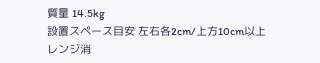質量 14.5kg
設置スペース目安 左右各2cm/上方10cm以上
レンジ消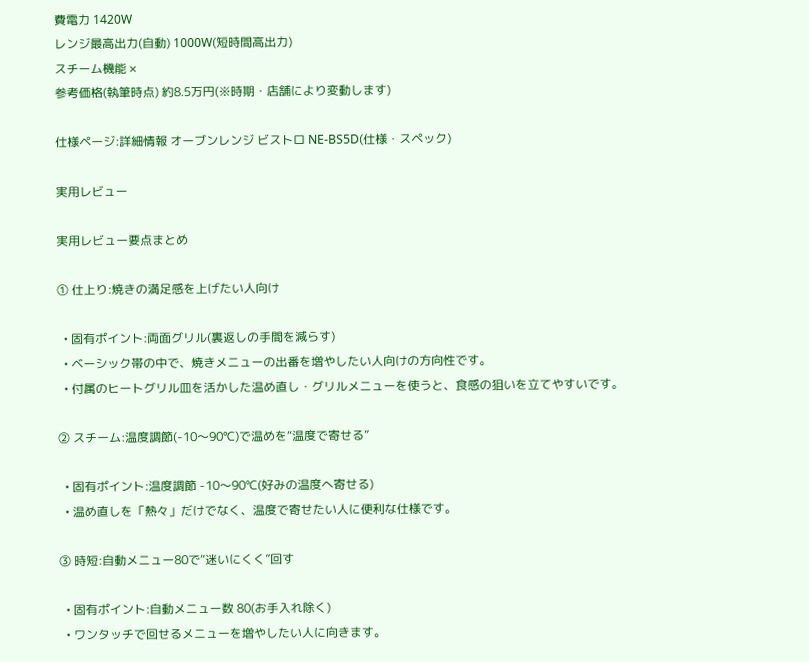費電力 1420W
レンジ最高出力(自動) 1000W(短時間高出力)
スチーム機能 ×
参考価格(執筆時点) 約8.5万円(※時期・店舗により変動します)

仕様ページ:詳細情報 オーブンレンジ ビストロ NE-BS5D(仕様・スペック)

実用レビュー

実用レビュー要点まとめ

① 仕上り:焼きの満足感を上げたい人向け

  • 固有ポイント:両面グリル(裏返しの手間を減らす)
  • ベーシック帯の中で、焼きメニューの出番を増やしたい人向けの方向性です。
  • 付属のヒートグリル皿を活かした温め直し・グリルメニューを使うと、食感の狙いを立てやすいです。

② スチーム:温度調節(-10〜90℃)で温めを“温度で寄せる”

  • 固有ポイント:温度調節 -10〜90℃(好みの温度へ寄せる)
  • 温め直しを「熱々」だけでなく、温度で寄せたい人に便利な仕様です。

③ 時短:自動メニュー80で“迷いにくく”回す

  • 固有ポイント:自動メニュー数 80(お手入れ除く)
  • ワンタッチで回せるメニューを増やしたい人に向きます。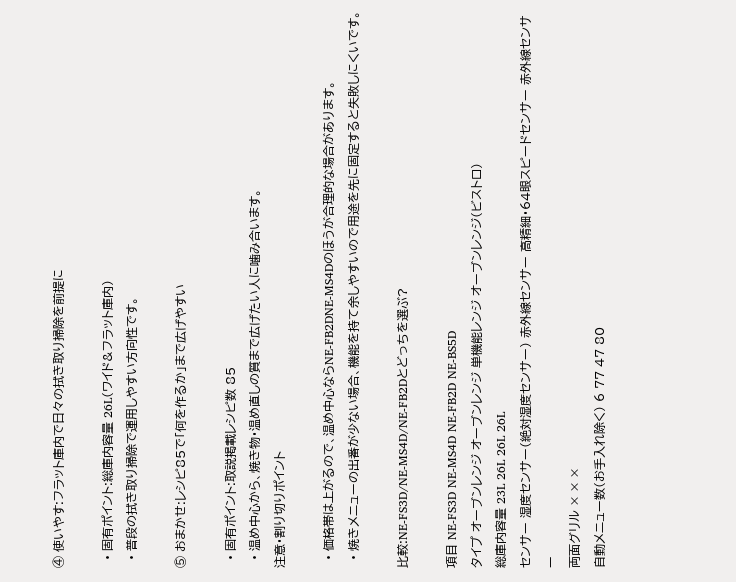④ 使いやす:フラット庫内で日々の拭き取り掃除を前提に

  • 固有ポイント:総庫内容量 26L(ワイド&フラット庫内)
  • 普段の拭き取り掃除で運用しやすい方向性です。

⑤ おまかせ:レシピ85で「何を作るか」まで広げやすい

  • 固有ポイント:取説掲載レシピ数 85
  • 温め中心から、焼き物・温め直しの質まで広げたい人に噛み合います。
注意・割り切りポイント

  • 価格帯は上がるので、温め中心ならNE-FB2DNE-MS4Dのほうが合理的な場合があります。
  • 焼きメニューの出番が少ない場合、機能を持て余しやすいので用途を先に固定すると失敗しにくいです。

比較:NE-FS3D/NE-MS4D/NE-FB2Dとどっちを選ぶ?

項目 NE-FS3D NE-MS4D NE-FB2D NE-BS5D
タイプ オーブンレンジ オーブンレンジ 単機能レンジ オーブンレンジ(ビストロ)
総庫内容量 23L 26L 26L 26L
センサー 湿度センサー(絶対湿度センサー) 赤外線センサー 高精細・64眼スピードセンサー 赤外線センサー
両面グリル × × ×
自動メニュー数(お手入れ除く) 6 77 47 80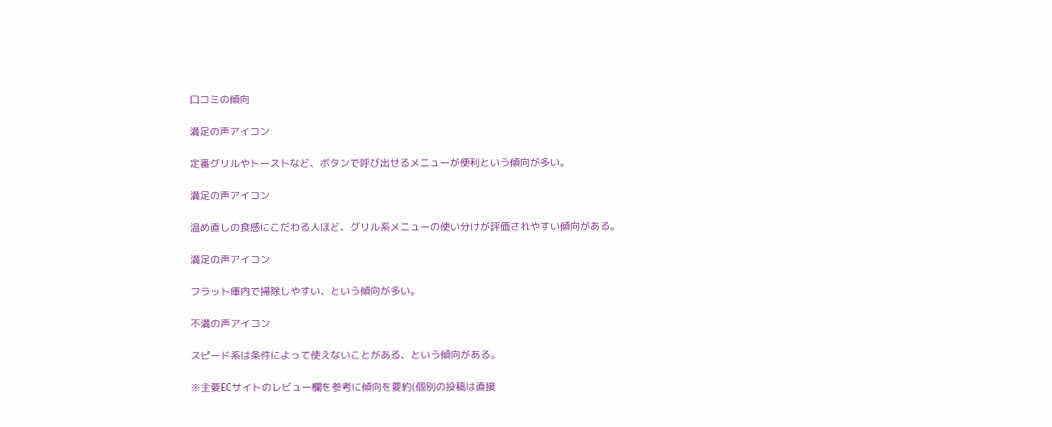口コミの傾向

満足の声アイコン

定番グリルやトーストなど、ボタンで呼び出せるメニューが便利という傾向が多い。

満足の声アイコン

温め直しの食感にこだわる人ほど、グリル系メニューの使い分けが評価されやすい傾向がある。

満足の声アイコン

フラット庫内で掃除しやすい、という傾向が多い。

不満の声アイコン

スピード系は条件によって使えないことがある、という傾向がある。

※主要ECサイトのレビュー欄を参考に傾向を要約(個別の投稿は直接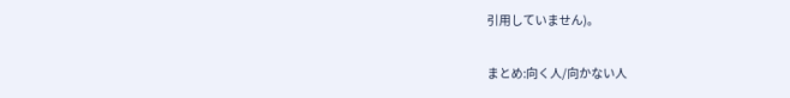引用していません)。

まとめ:向く人/向かない人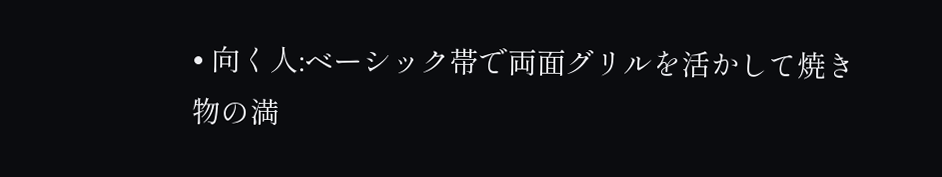• 向く人:ベーシック帯で両面グリルを活かして焼き物の満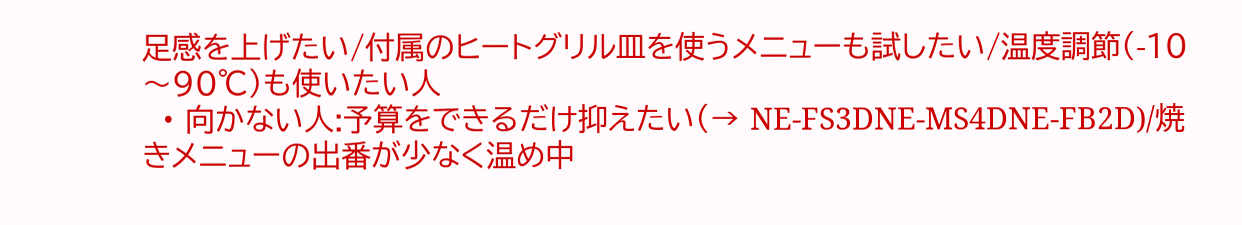足感を上げたい/付属のヒートグリル皿を使うメニューも試したい/温度調節(-10〜90℃)も使いたい人
  • 向かない人:予算をできるだけ抑えたい(→ NE-FS3DNE-MS4DNE-FB2D)/焼きメニューの出番が少なく温め中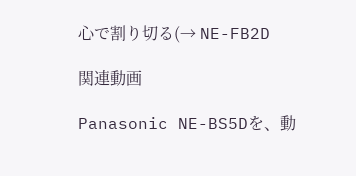心で割り切る(→ NE-FB2D

関連動画

Panasonic NE-BS5Dを、動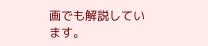画でも解説しています。